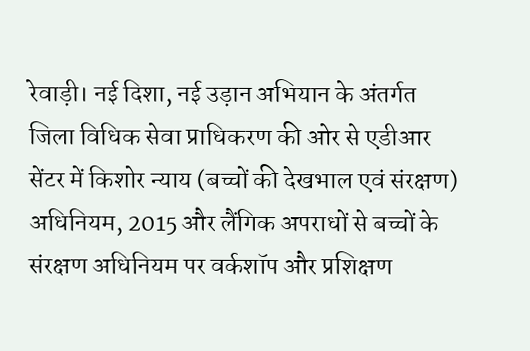रेवाड़ी। नई दिशा, नई उड़ान अभियान के अंतर्गत जिला विधिक सेवा प्राधिकरण की ओर से एडीआर सेंटर में किशोर न्याय (बच्चों की देखभाल एवं संरक्षण) अधिनियम, 2015 और लैंगिक अपराधों से बच्चों के संरक्षण अधिनियम पर वर्कशॉप और प्रशिक्षण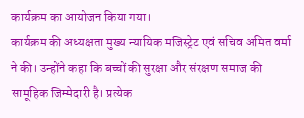कार्यक्रम का आयोजन किया गया।
कार्यक्रम की अध्यक्षता मुख्य न्यायिक मजिस्ट्रेट एवं सचिव अमित वर्मा ने की। उन्होंने कहा कि बच्चों की सुरक्षा और संरक्षण समाज की सामूहिक जिम्मेदारी है। प्रत्येक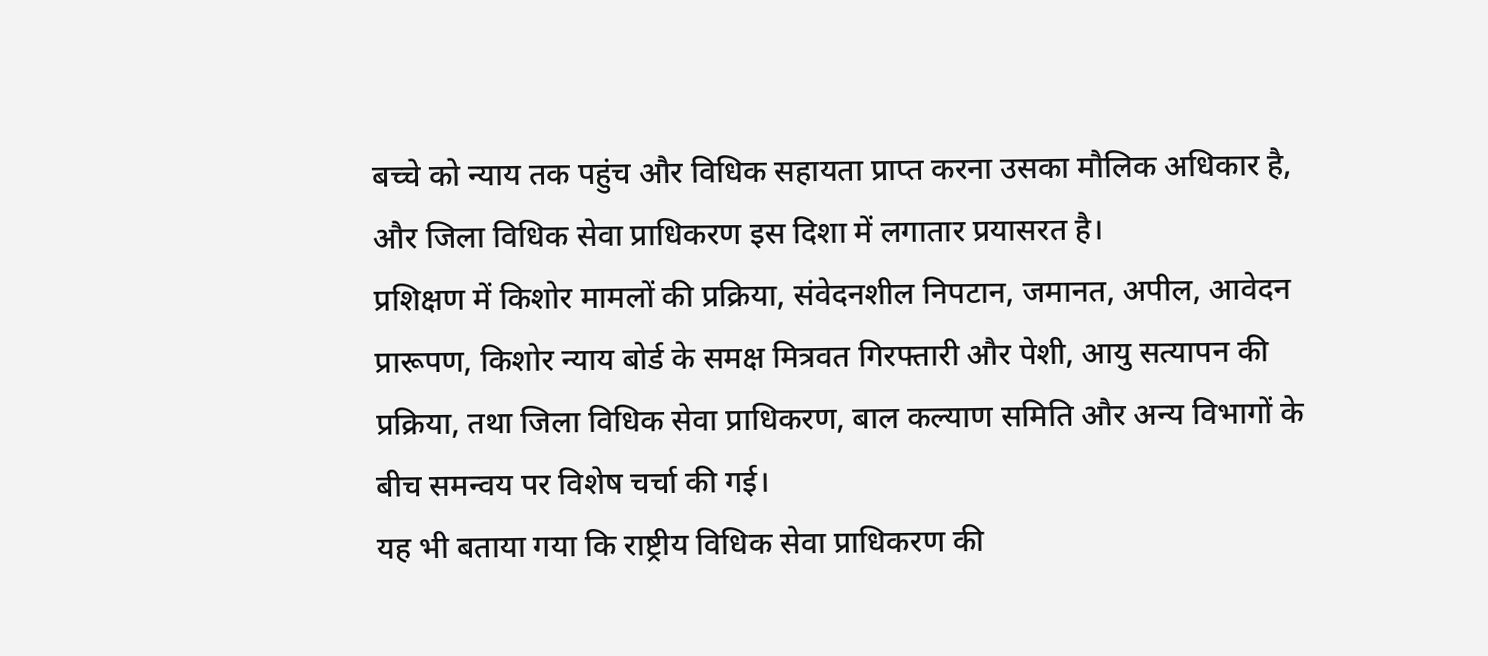बच्चे को न्याय तक पहुंच और विधिक सहायता प्राप्त करना उसका मौलिक अधिकार है, और जिला विधिक सेवा प्राधिकरण इस दिशा में लगातार प्रयासरत है।
प्रशिक्षण में किशोर मामलों की प्रक्रिया, संवेदनशील निपटान, जमानत, अपील, आवेदन प्रारूपण, किशोर न्याय बोर्ड के समक्ष मित्रवत गिरफ्तारी और पेशी, आयु सत्यापन की प्रक्रिया, तथा जिला विधिक सेवा प्राधिकरण, बाल कल्याण समिति और अन्य विभागों के बीच समन्वय पर विशेष चर्चा की गई।
यह भी बताया गया कि राष्ट्रीय विधिक सेवा प्राधिकरण की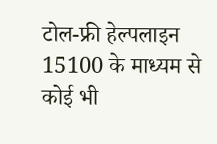टोल-फ्री हेल्पलाइन 15100 के माध्यम से कोई भी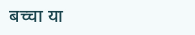बच्चा या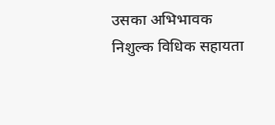उसका अभिभावक निशुल्क विधिक सहायता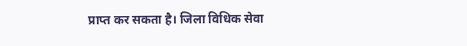प्राप्त कर सकता है। जिला विधिक सेवा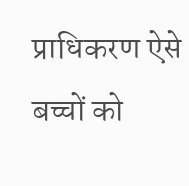प्राधिकरण ऐसे बच्चों को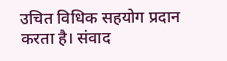उचित विधिक सहयोग प्रदान करता है। संवाद